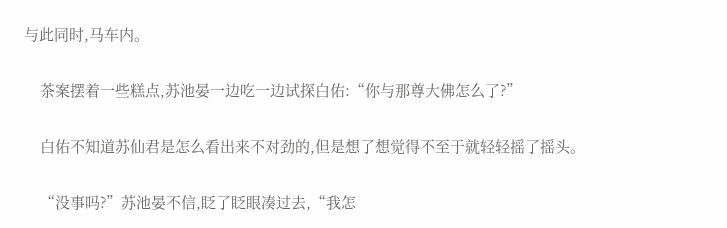与此同时,马车内。

    茶案摆着一些糕点,苏池晏一边吃一边试探白佑:“你与那尊大佛怎么了?”

    白佑不知道苏仙君是怎么看出来不对劲的,但是想了想觉得不至于就轻轻摇了摇头。

    “没事吗?”苏池晏不信,眨了眨眼凑过去,“我怎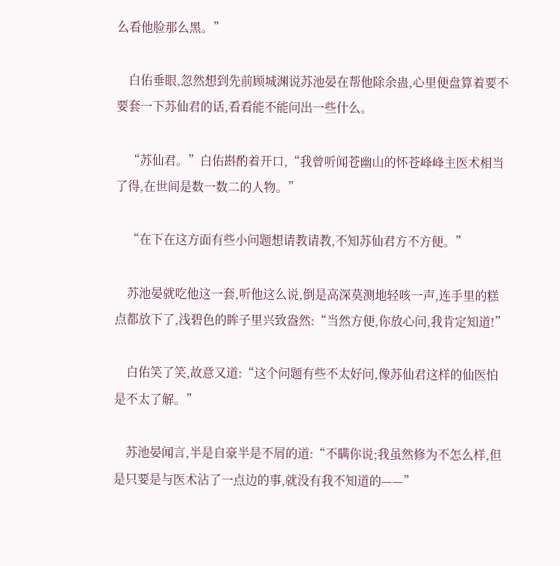么看他脸那么黑。”

    白佑垂眼,忽然想到先前顾城渊说苏池晏在帮他除余蛊,心里便盘算着要不要套一下苏仙君的话,看看能不能问出一些什么。

    “苏仙君。”白佑斟酌着开口,“我曾听闻苍幽山的怀苍峰峰主医术相当了得,在世间是数一数二的人物。”

    “在下在这方面有些小问题想请教请教,不知苏仙君方不方便。”

    苏池晏就吃他这一套,听他这么说,倒是高深莫测地轻咳一声,连手里的糕点都放下了,浅碧色的眸子里兴致盎然:“当然方便,你放心问,我肯定知道!”

    白佑笑了笑,故意又道:“这个问题有些不太好问,像苏仙君这样的仙医怕是不太了解。”

    苏池晏闻言,半是自豪半是不屑的道:“不瞒你说;我虽然修为不怎么样,但是只要是与医术沾了一点边的事,就没有我不知道的——”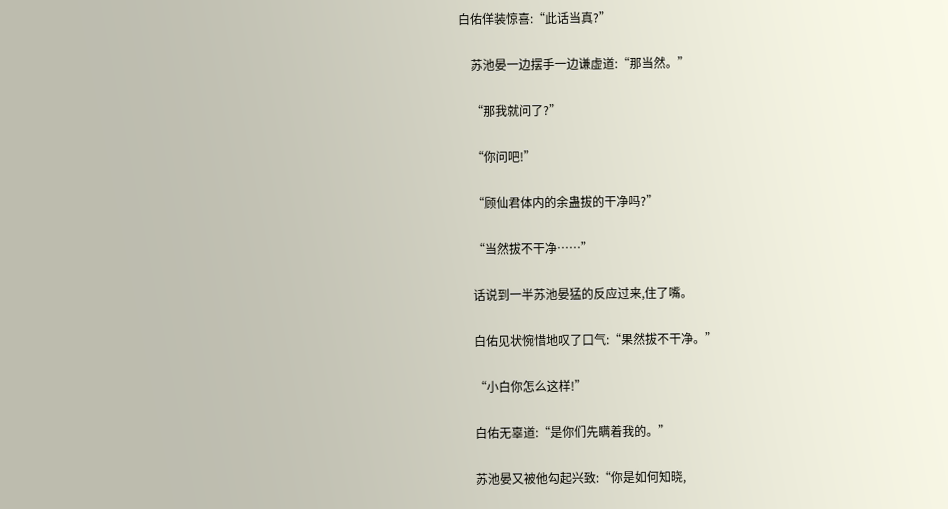白佑佯装惊喜:“此话当真?”

    苏池晏一边摆手一边谦虚道:“那当然。”

    “那我就问了?”

    “你问吧!”

    “顾仙君体内的余蛊拔的干净吗?”

    “当然拔不干净……”

    话说到一半苏池晏猛的反应过来,住了嘴。

    白佑见状惋惜地叹了口气:“果然拔不干净。”

    “小白你怎么这样!”

    白佑无辜道:“是你们先瞒着我的。”

    苏池晏又被他勾起兴致:“你是如何知晓,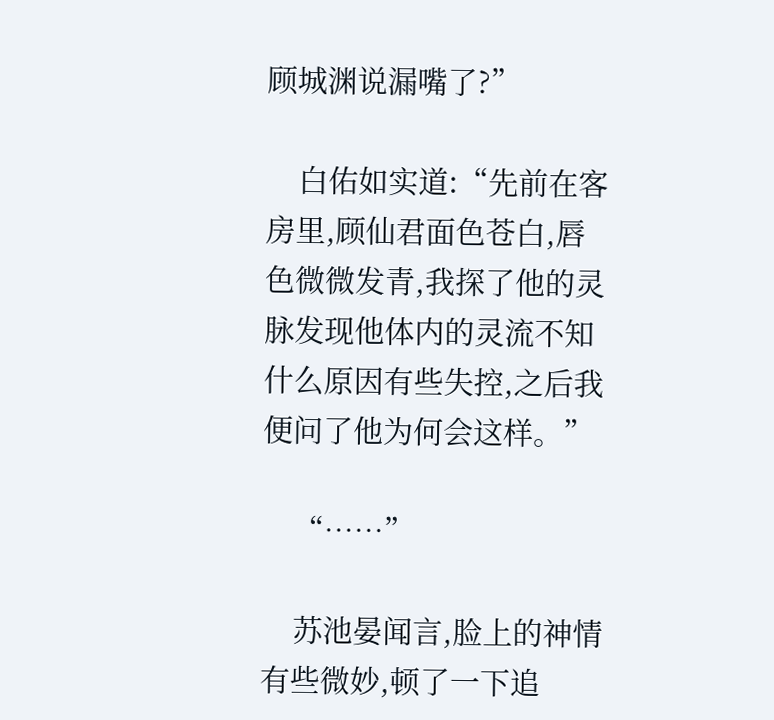顾城渊说漏嘴了?”

    白佑如实道:“先前在客房里,顾仙君面色苍白,唇色微微发青,我探了他的灵脉发现他体内的灵流不知什么原因有些失控,之后我便问了他为何会这样。”

    “……”

    苏池晏闻言,脸上的神情有些微妙,顿了一下追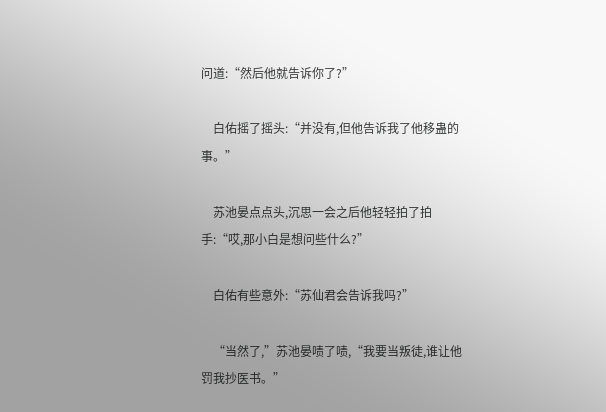问道:“然后他就告诉你了?”

    白佑摇了摇头:“并没有,但他告诉我了他移蛊的事。”

    苏池晏点点头,沉思一会之后他轻轻拍了拍手:“哎,那小白是想问些什么?”

    白佑有些意外:“苏仙君会告诉我吗?”

    “当然了,”苏池晏啧了啧,“我要当叛徒,谁让他罚我抄医书。”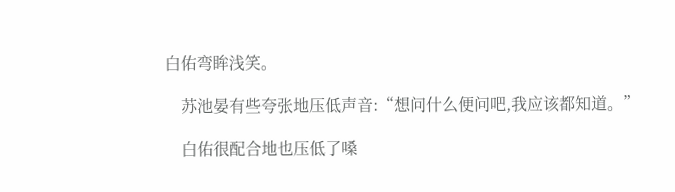白佑弯眸浅笑。

    苏池晏有些夸张地压低声音:“想问什么便问吧,我应该都知道。”

    白佑很配合地也压低了嗓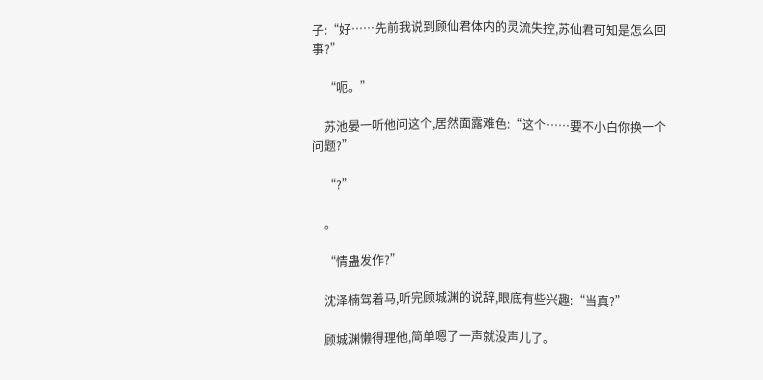子:“好……先前我说到顾仙君体内的灵流失控,苏仙君可知是怎么回事?”

    “呃。”

    苏池晏一听他问这个,居然面露难色:“这个……要不小白你换一个问题?”

    “?”

    。

    “情蛊发作?”

    沈泽楠驾着马,听完顾城渊的说辞,眼底有些兴趣:“当真?”

    顾城渊懒得理他,简单嗯了一声就没声儿了。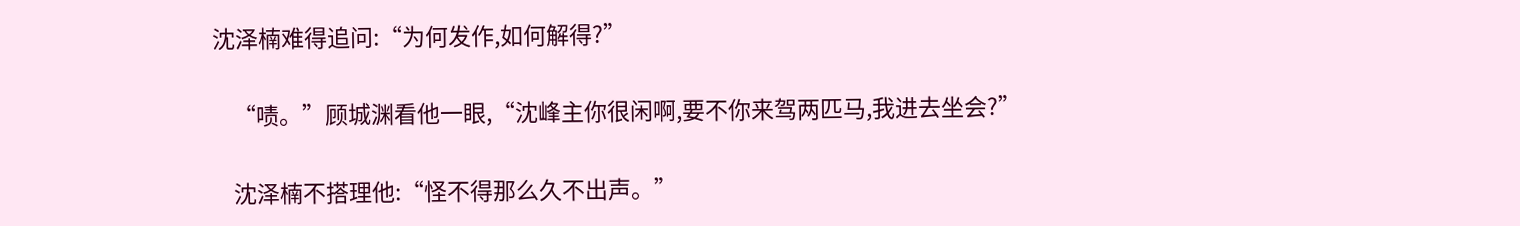沈泽楠难得追问:“为何发作,如何解得?”

    “啧。”顾城渊看他一眼,“沈峰主你很闲啊,要不你来驾两匹马,我进去坐会?”

    沈泽楠不搭理他:“怪不得那么久不出声。”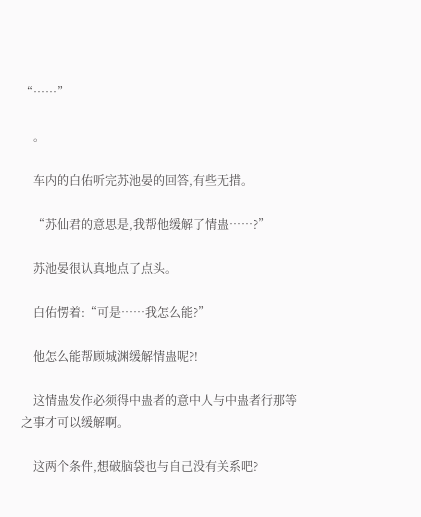“……”

    。

    车内的白佑听完苏池晏的回答,有些无措。

    “苏仙君的意思是,我帮他缓解了情蛊……?”

    苏池晏很认真地点了点头。

    白佑愣着:“可是……我怎么能?”

    他怎么能帮顾城渊缓解情蛊呢?!

    这情蛊发作必须得中蛊者的意中人与中蛊者行那等之事才可以缓解啊。

    这两个条件,想破脑袋也与自己没有关系吧?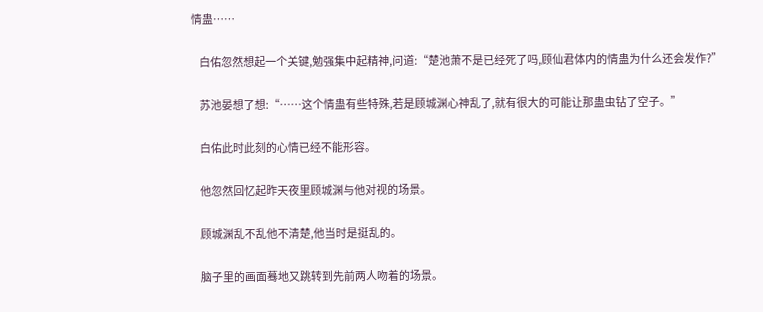情蛊……

    白佑忽然想起一个关键,勉强集中起精神,问道:“楚池萧不是已经死了吗,顾仙君体内的情蛊为什么还会发作?”

    苏池晏想了想:“……这个情蛊有些特殊,若是顾城渊心神乱了,就有很大的可能让那蛊虫钻了空子。”

    白佑此时此刻的心情已经不能形容。

    他忽然回忆起昨天夜里顾城渊与他对视的场景。

    顾城渊乱不乱他不清楚,他当时是挺乱的。

    脑子里的画面蓦地又跳转到先前两人吻着的场景。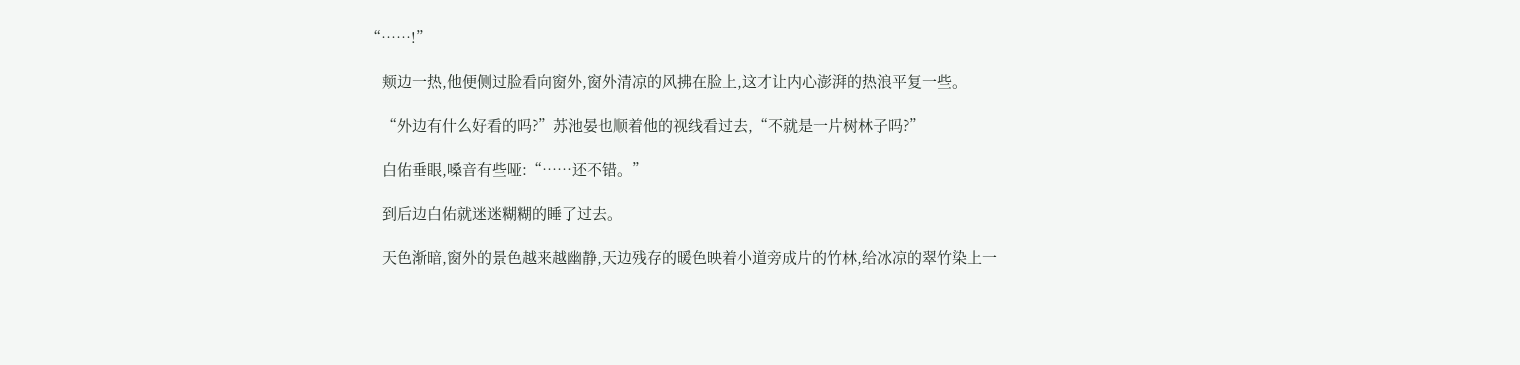“……!”

    颊边一热,他便侧过脸看向窗外,窗外清凉的风拂在脸上,这才让内心澎湃的热浪平复一些。

    “外边有什么好看的吗?”苏池晏也顺着他的视线看过去,“不就是一片树林子吗?”

    白佑垂眼,嗓音有些哑:“……还不错。”

    到后边白佑就迷迷糊糊的睡了过去。

    天色渐暗,窗外的景色越来越幽静,天边残存的暖色映着小道旁成片的竹林,给冰凉的翠竹染上一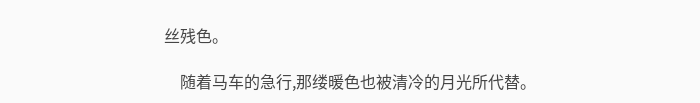丝残色。

    随着马车的急行,那缕暖色也被清冷的月光所代替。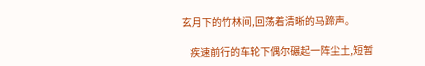玄月下的竹林间,回荡着清晰的马蹄声。

    疾速前行的车轮下偶尔碾起一阵尘土,短暂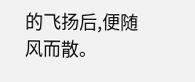的飞扬后,便随风而散。